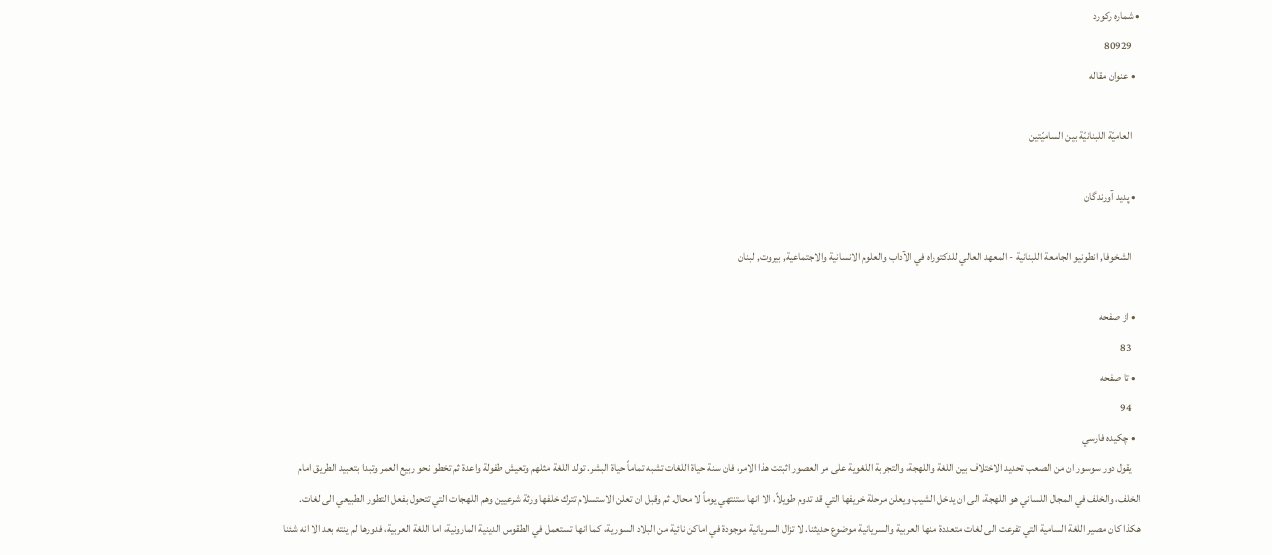• شماره ركورد
    80929
  • عنوان مقاله

    العاميّة اللبنانيّة بين الساميّتين

  • پديد آورندگان

    الشخوفا, انطونيو الجامعة اللبنانية - المعهد العالي للدكتوراه في الآداب والعلوم الانسانية والاجتماعية, بيروت, لبنان

  • از صفحه
    83
  • تا صفحه
    94
  • چكيده فارسي
    يقول دور سوسور ان من الصعب تحديد الاختلاف بين اللغة واللهجة، والتجربة اللغوية على مر العصور اثبتت هذا الامر، فان سنة حياة اللغات تشبه تماماً حياة البشر. تولد اللغة مثلهم وتعيش طفولة واعدة ثم تخطو نحو ربيع العمر وتبدا بتعبيد الطريق امام الخلف، والخلف في المجال اللساني هو اللهجة، الى ان يدخل الشيب ويعلن مرحلة خريفها التي قد تدوم طويلاً، الا انها ستنتهي يوماً لا محال. ثم وقبل ان تعلن الاستسلام تترك خلفها ورثة شرعيين وهم اللهجات التي تتحول بفعل التطور الطبيعي الى لغات. هكذا كان مصير اللغة السامية التي تفرعت الى لغات متعددة منها العربية والسريانية موضوع حديثنا. لا تزال السريانية موجودة في اماكن نائية من البلاد السورية، كما انها تستعمل في الطقوس الدينية المارونية، اما اللغة العربية، فدورها لم ينته بعد الا انه شئنا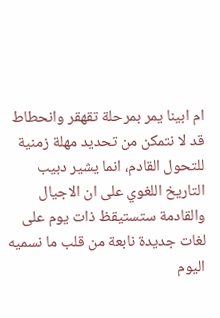ام ابينا يمر بمرحلة تقهقر وانحطاط قد لا نتمكن من تحديد مهلة زمنية للتحول القادم، انما يشير دبيب التاريخ اللغوي على ان الاجيال والقادمة ستستيقظ ذات يوم على لغات جديدة نابعة من قلب ما نسميه اليوم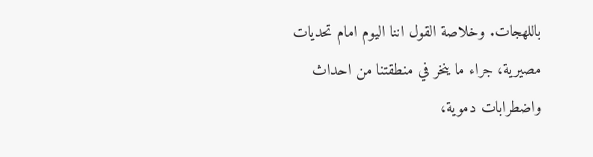باللهجات. وخلاصة القول اننا اليوم امام تحديات مصيرية، جراء ما ينخر في منطقتنا من احداث واضطرابات دموية،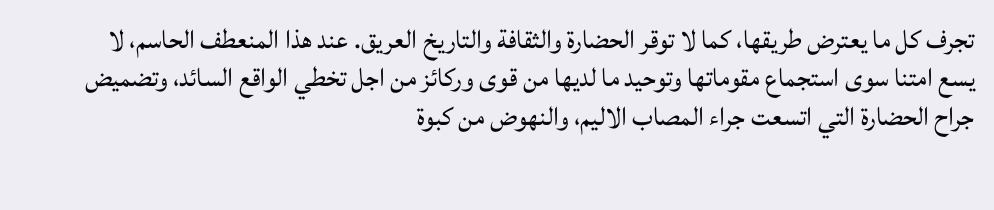تجرف كل ما يعترض طريقها، كما لا توقر الحضارة والثقافة والتاريخ العريق. عند هذا المنعطف الحاسم، لا يسع امتنا سوى استجماع مقوماتها وتوحيد ما لديها من قوى وركائز من اجل تخطي الواقع السائد، وتضميض جراح الحضارة التي اتسعت جراء المصاب الاليم، والنهوض من كبوة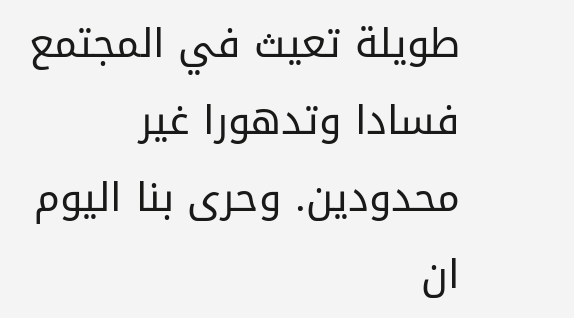طويلة تعيث في المجتمع فسادا وتدهورا غير محدودين. وحرى بنا اليوم ان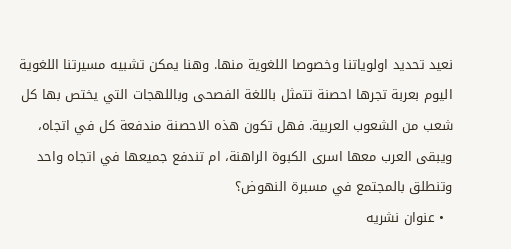نعيد تحديد اولوياتنا وخصوصا اللغوية منها. وهنا يمكن تشبيه مسيرتنا اللغوية اليوم بعربة تجرها احصنة تتمثل باللغة الفصحى وباللهجات التي يختص بها كل شعب من الشعوب العربية. فهل تكون هذه الاحصنة مندفعة كل في اتجاه، ويبقى العرب معها اسرى الكبوة الراهنة، ام تندفع جميعها في اتجاه واحد وتنطلق بالمجتمع في مسبرة النهوض؟
  • عنوان نشريه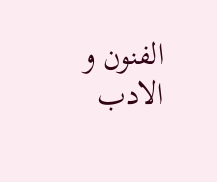الفنون و الادب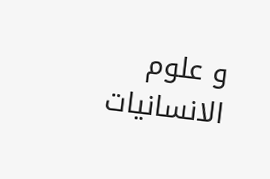و علوم الانسانيات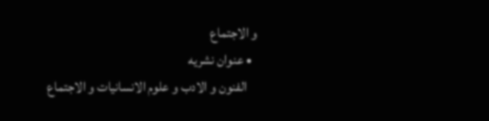و الاجتماع
  • عنوان نشريه
    الفنون و الادب و علوم الانسانيات و الاجتماع